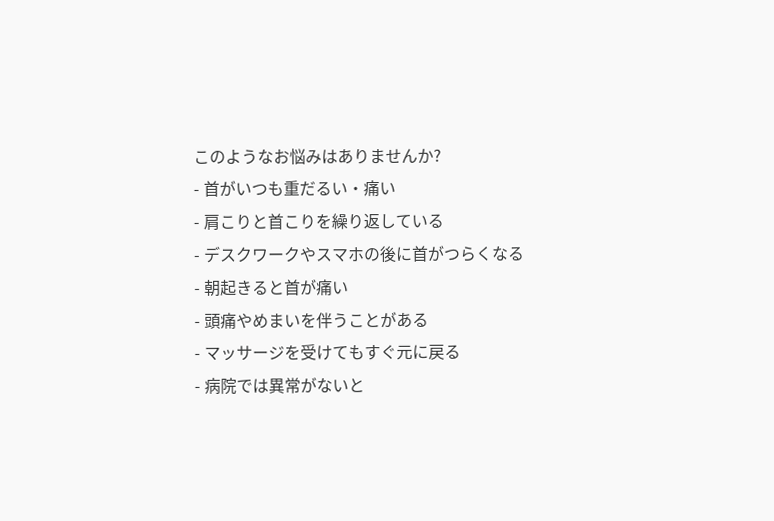このようなお悩みはありませんか?
- 首がいつも重だるい・痛い
- 肩こりと首こりを繰り返している
- デスクワークやスマホの後に首がつらくなる
- 朝起きると首が痛い
- 頭痛やめまいを伴うことがある
- マッサージを受けてもすぐ元に戻る
- 病院では異常がないと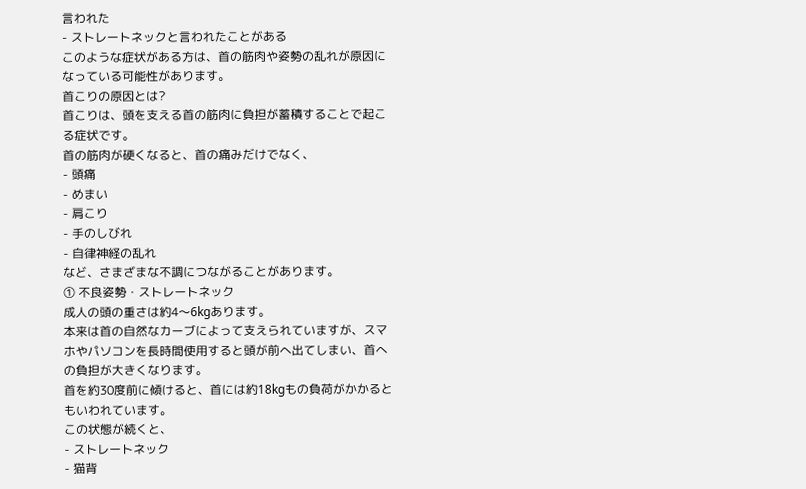言われた
- ストレートネックと言われたことがある
このような症状がある方は、首の筋肉や姿勢の乱れが原因になっている可能性があります。
首こりの原因とは?
首こりは、頭を支える首の筋肉に負担が蓄積することで起こる症状です。
首の筋肉が硬くなると、首の痛みだけでなく、
- 頭痛
- めまい
- 肩こり
- 手のしびれ
- 自律神経の乱れ
など、さまざまな不調につながることがあります。
① 不良姿勢・ストレートネック
成人の頭の重さは約4〜6kgあります。
本来は首の自然なカーブによって支えられていますが、スマホやパソコンを長時間使用すると頭が前へ出てしまい、首への負担が大きくなります。
首を約30度前に傾けると、首には約18kgもの負荷がかかるともいわれています。
この状態が続くと、
- ストレートネック
- 猫背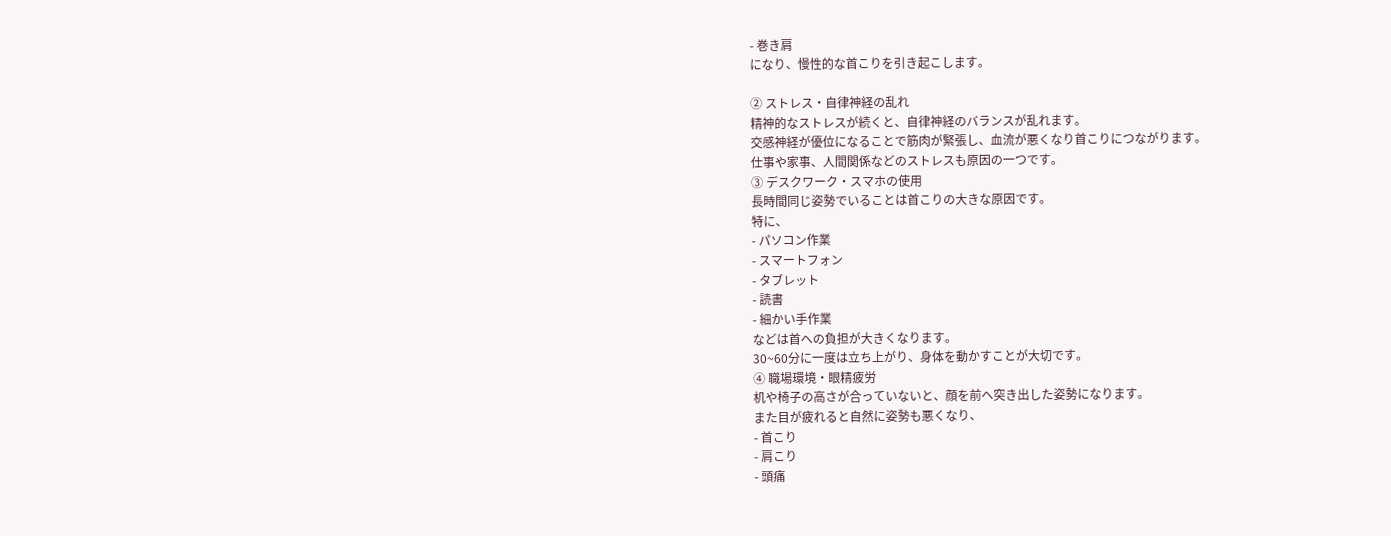- 巻き肩
になり、慢性的な首こりを引き起こします。

② ストレス・自律神経の乱れ
精神的なストレスが続くと、自律神経のバランスが乱れます。
交感神経が優位になることで筋肉が緊張し、血流が悪くなり首こりにつながります。
仕事や家事、人間関係などのストレスも原因の一つです。
③ デスクワーク・スマホの使用
長時間同じ姿勢でいることは首こりの大きな原因です。
特に、
- パソコン作業
- スマートフォン
- タブレット
- 読書
- 細かい手作業
などは首への負担が大きくなります。
30~60分に一度は立ち上がり、身体を動かすことが大切です。
④ 職場環境・眼精疲労
机や椅子の高さが合っていないと、顔を前へ突き出した姿勢になります。
また目が疲れると自然に姿勢も悪くなり、
- 首こり
- 肩こり
- 頭痛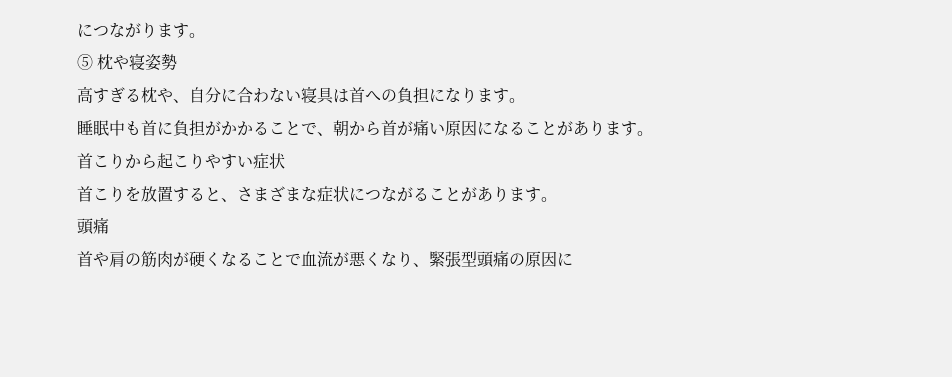につながります。
⑤ 枕や寝姿勢
高すぎる枕や、自分に合わない寝具は首への負担になります。
睡眠中も首に負担がかかることで、朝から首が痛い原因になることがあります。
首こりから起こりやすい症状
首こりを放置すると、さまざまな症状につながることがあります。
頭痛
首や肩の筋肉が硬くなることで血流が悪くなり、緊張型頭痛の原因に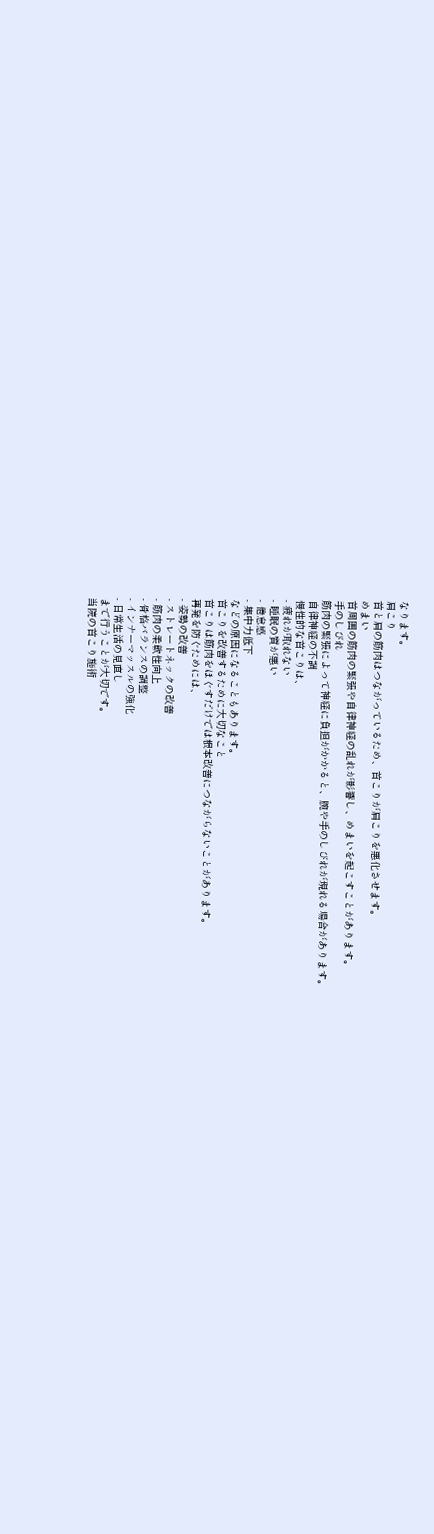なります。
肩こり
首と肩の筋肉はつながっているため、首こりが肩こりを悪化させます。
めまい
首周囲の筋肉の緊張や自律神経の乱れが影響し、めまいを起こすことがあります。
手のしびれ
筋肉の緊張によって神経に負担がかかると、腕や手のしびれが現れる場合があります。
自律神経の不調
慢性的な首こりは、
- 疲れが取れない
- 睡眠の質が悪い
- 倦怠感
- 集中力低下
などの原因になることもあります。
首こりを改善するために大切なこと
首こりは筋肉をほぐすだけでは根本改善につながらないことがあります。
再発を防ぐためには、
- 姿勢の改善
- ストレートネックの改善
- 筋肉の柔軟性向上
- 骨格バランスの調整
- インナーマッスルの強化
- 日常生活の見直し
まで行うことが大切です。
当院の首こり施術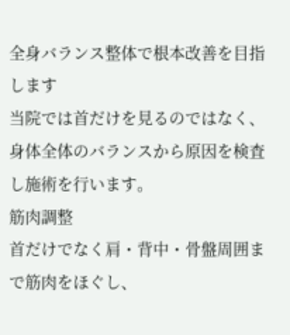全身バランス整体で根本改善を目指します
当院では首だけを見るのではなく、身体全体のバランスから原因を検査し施術を行います。
筋肉調整
首だけでなく肩・背中・骨盤周囲まで筋肉をほぐし、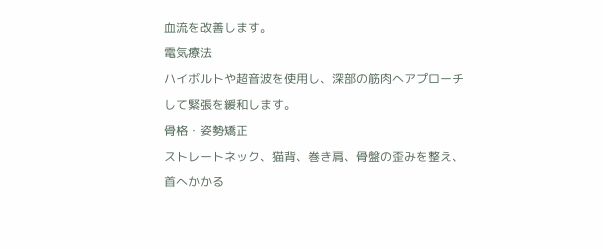血流を改善します。
電気療法
ハイボルトや超音波を使用し、深部の筋肉へアプローチして緊張を緩和します。
骨格・姿勢矯正
ストレートネック、猫背、巻き肩、骨盤の歪みを整え、首へかかる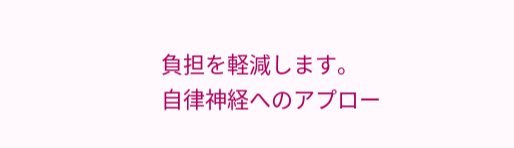負担を軽減します。
自律神経へのアプロー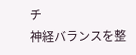チ
神経バランスを整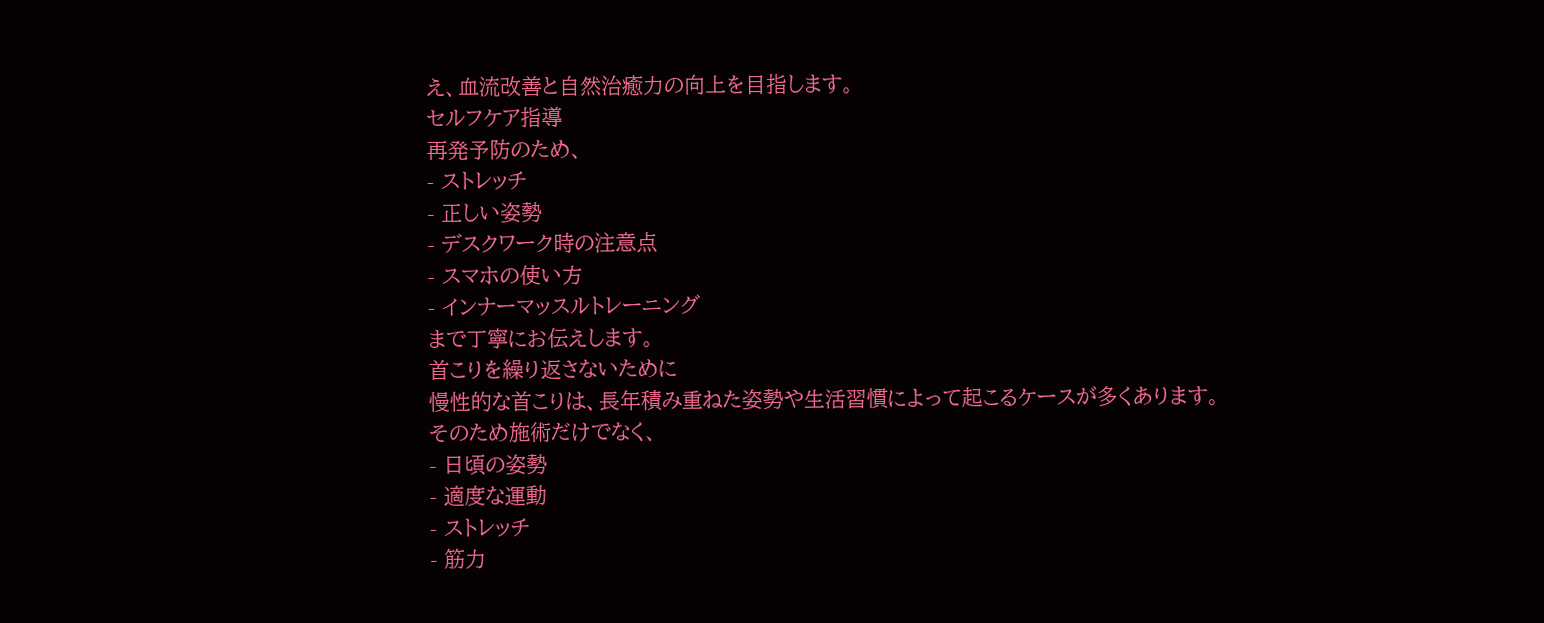え、血流改善と自然治癒力の向上を目指します。
セルフケア指導
再発予防のため、
- ストレッチ
- 正しい姿勢
- デスクワーク時の注意点
- スマホの使い方
- インナーマッスルトレーニング
まで丁寧にお伝えします。
首こりを繰り返さないために
慢性的な首こりは、長年積み重ねた姿勢や生活習慣によって起こるケースが多くあります。
そのため施術だけでなく、
- 日頃の姿勢
- 適度な運動
- ストレッチ
- 筋力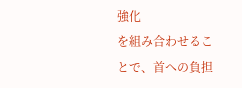強化
を組み合わせることで、首への負担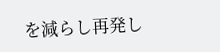を減らし再発し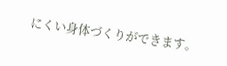にくい身体づくりができます。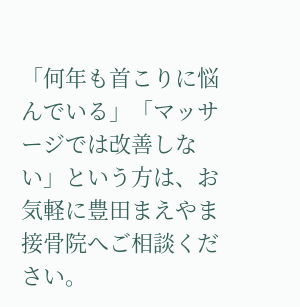「何年も首こりに悩んでいる」「マッサージでは改善しない」という方は、お気軽に豊田まえやま接骨院へご相談ください。